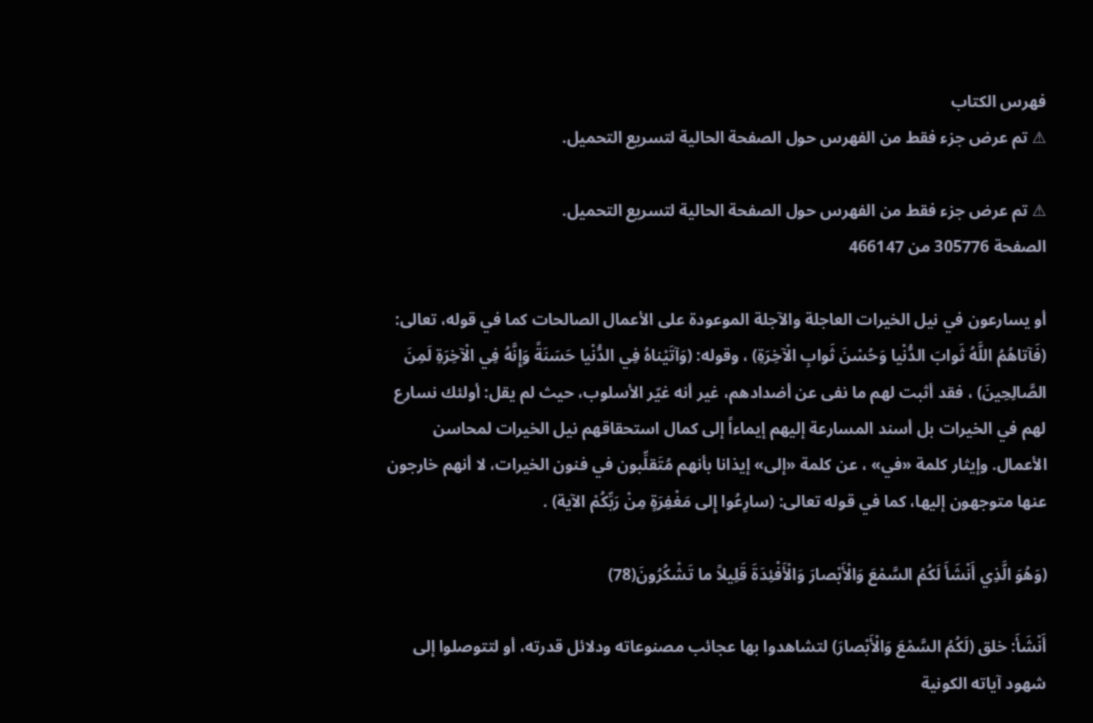فهرس الكتاب
⚠ تم عرض جزء فقط من الفهرس حول الصفحة الحالية لتسريع التحميل.

⚠ تم عرض جزء فقط من الفهرس حول الصفحة الحالية لتسريع التحميل.
الصفحة 305776 من 466147

أو يسارعون في نيل الخيرات العاجلة والآجلة الموعودة على الأعمال الصالحات كما في قوله، تعالى: (فَآتاهُمُ اللَّهُ ثَوابَ الدُّنْيا وَحُسْنَ ثَوابِ الْآخِرَةِ) ، وقوله: (وَآتَيْناهُ فِي الدُّنْيا حَسَنَةً وَإِنَّهُ فِي الْآخِرَةِ لَمِنَ الصَّالِحِينَ) ، فقد أثبت لهم ما نفى عن أضدادهم، غير أنه غيّر الأسلوب، حيث لم يقل: أولئك نسارع لهم في الخيرات بل أسند المسارعة إليهم إيماءاً إلى كمال استحقاقهم نيل الخيرات لمحاسن الأعمال. وإيثار كلمة «في» ، عن كلمة «إلى» إيذانا بأنهم مُتَقلِّبون في فنون الخيرات، لا أنهم خارجون عنها متوجهون إليها، كما في قوله تعالى: (سارِعُوا إِلى مَغْفِرَةٍ مِنْ رَبِّكُمْ الآية) .

(وَهُوَ الَّذِي أَنْشَأَ لَكُمُ السَّمْعَ وَالْأَبْصارَ وَالْأَفْئِدَةَ قَلِيلاً ما تَشْكُرُونَ(78)

أَنْشَأَ: خلق (لَكُمُ السَّمْعَ وَالْأَبْصارَ) لتشاهدوا بها عجائب مصنوعاته ودلائل قدرته، أو لتتوصلوا إلى شهود آياته الكونية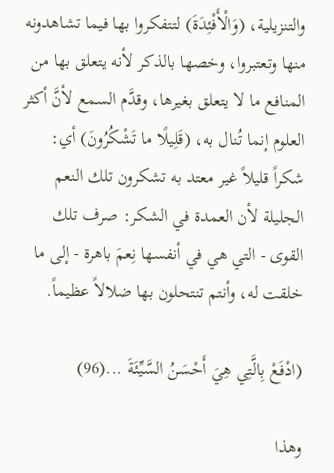والتنزيلية، (وَالْأَفْئِدَةَ) لتتفكروا بها فيما تشاهدونه منها وتعتبروا، وخصها بالذكر لأنه يتعلق بها من المنافع ما لا يتعلق بغيرها، وقدَّم السمع لأنَّ أكثر العلوم إنما تُنال به، (قَلِيلًا ما تَشْكُرُونَ) أي: شكراً قليلاً غير معتد به تشكرون تلك النعم الجليلة لأن العمدة في الشكر: صرف تلك القوى - التي هي في أنفسها نِعمَ باهرة - إلى ما خلقت له، وأنتم تنتحلون بها ضلالاً عظيماً.

(ادْفَعْ بِالَّتِي هِيَ أَحْسَنُ السَّيِّئَةَ ...(96)

وهذا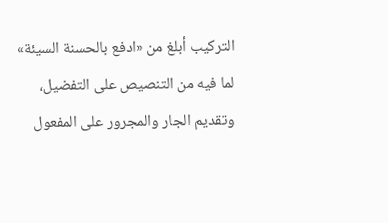التركيب أبلغ من «ادفع بالحسنة السيئة» لما فيه من التنصيص على التفضيل، وتقديم الجار والمجرور على المفعول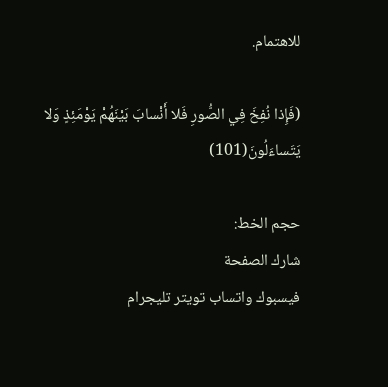للاهتمام.

(فَإِذا نُفِخَ فِي الصُّورِ فَلا أَنْسابَ بَيْنَهُمْ يَوْمَئِذٍ وَلا يَتَساءَلُونَ(101)

حجم الخط:
شارك الصفحة
فيسبوك واتساب تويتر تليجرام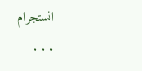انستجرام
. . .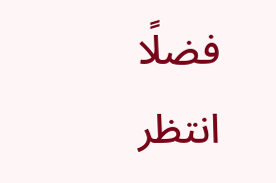فضلًا انتظر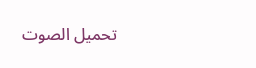تحميل الصوت